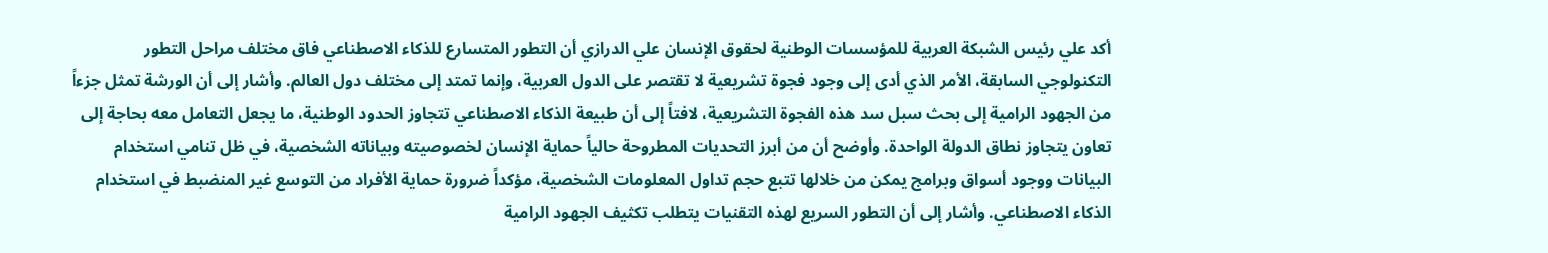أكد علي رئيس الشبكة العربية للمؤسسات الوطنية لحقوق الإنسان علي الدرازي أن التطور المتسارع للذكاء الاصطناعي فاق مختلف مراحل التطور التكنولوجي السابقة، الأمر الذي أدى إلى وجود فجوة تشريعية لا تقتصر على الدول العربية، وإنما تمتد إلى مختلف دول العالم. وأشار إلى أن الورشة تمثل جزءاً من الجهود الرامية إلى بحث سبل سد هذه الفجوة التشريعية، لافتاً إلى أن طبيعة الذكاء الاصطناعي تتجاوز الحدود الوطنية، ما يجعل التعامل معه بحاجة إلى تعاون يتجاوز نطاق الدولة الواحدة. وأوضح أن من أبرز التحديات المطروحة حالياً حماية الإنسان لخصوصيته وبياناته الشخصية، في ظل تنامي استخدام البيانات ووجود أسواق وبرامج يمكن من خلالها تتبع حجم تداول المعلومات الشخصية، مؤكداً ضرورة حماية الأفراد من التوسع غير المنضبط في استخدام الذكاء الاصطناعي. وأشار إلى أن التطور السريع لهذه التقنيات يتطلب تكثيف الجهود الرامية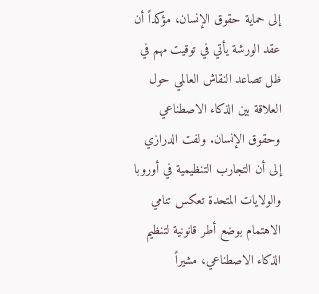إلى حماية حقوق الإنسان، مؤكداً أن عقد الورشة يأتي في توقيت مهم في ظل تصاعد النقاش العالمي حول العلاقة بين الذكاء الاصطناعي وحقوق الإنسان. ولفت الدرازي إلى أن التجارب التنظيمية في أوروبا والولايات المتحدة تعكس تنامي الاهتمام بوضع أطر قانونية لتنظيم الذكاء الاصطناعي، مشيراً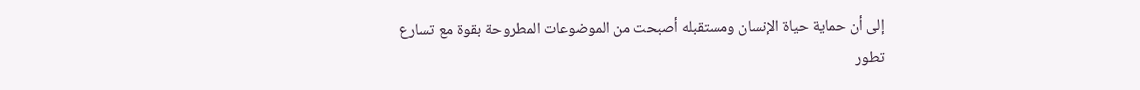إلى أن حماية حياة الإنسان ومستقبله أصبحت من الموضوعات المطروحة بقوة مع تسارع تطور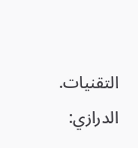التقنيات.
الدرازي: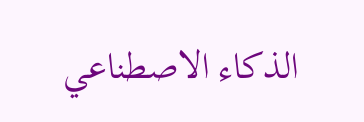الذكاء الاصطناعي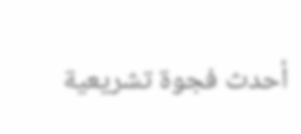أحدث فجوة تشريعية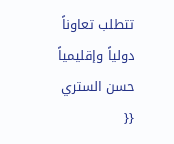تتطلب تعاوناً دولياً وإقليمياً
حسن الستري
{{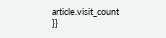article.visit_count }}